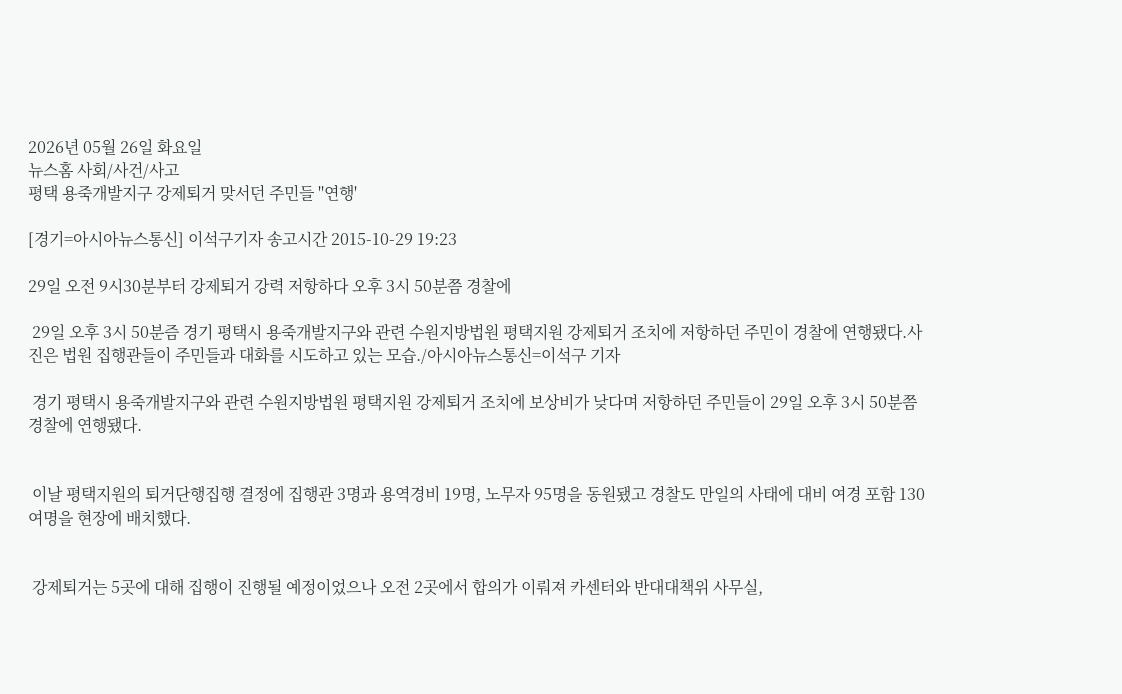2026년 05월 26일 화요일
뉴스홈 사회/사건/사고
평택 용죽개발지구 강제퇴거 맞서던 주민들 ''연행'

[경기=아시아뉴스통신] 이석구기자 송고시간 2015-10-29 19:23

29일 오전 9시30분부터 강제퇴거 강력 저항하다 오후 3시 50분쯤 경찰에

 29일 오후 3시 50분즘 경기 평택시 용죽개발지구와 관련 수원지방법원 평택지원 강제퇴거 조치에 저항하던 주민이 경찰에 연행됐다.사진은 법원 집행관들이 주민들과 대화를 시도하고 있는 모습./아시아뉴스통신=이석구 기자

 경기 평택시 용죽개발지구와 관련 수원지방법원 평택지원 강제퇴거 조치에 보상비가 낮다며 저항하던 주민들이 29일 오후 3시 50분쯤 경찰에 연행됐다.


 이날 평택지원의 퇴거단행집행 결정에 집행관 3명과 용역경비 19명, 노무자 95명을 동원됐고 경찰도 만일의 사태에 대비 여경 포함 130여명을 현장에 배치했다.


 강제퇴거는 5곳에 대해 집행이 진행될 예정이었으나 오전 2곳에서 합의가 이뤄져 카센터와 반대대책위 사무실,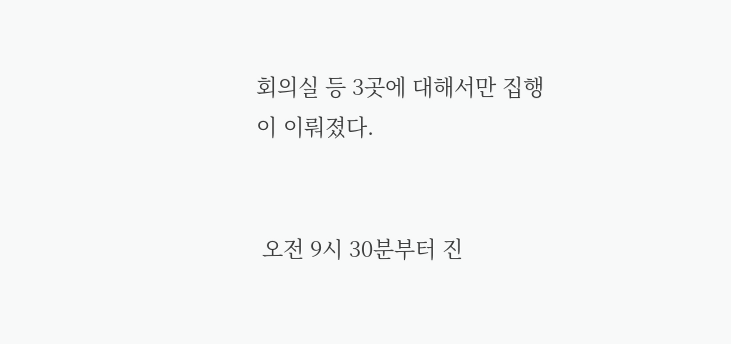회의실 등 3곳에 대해서만 집행이 이뤄졌다.


 오전 9시 30분부터 진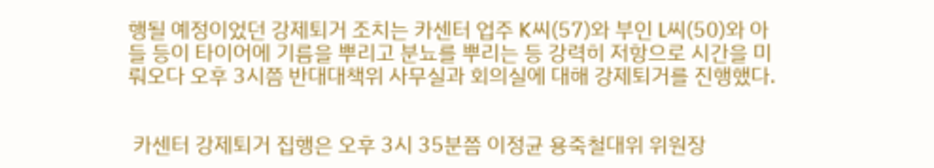행될 예정이었던 강제퇴거 조치는 카센터 업주 K씨(57)와 부인 L씨(50)와 아들 등이 타이어에 기름을 뿌리고 분뇨를 뿌리는 등 강력히 저항으로 시간을 미뤄오다 오후 3시쯤 반대대책위 사무실과 회의실에 대해 강제퇴거를 진행했다.


 카센터 강제퇴거 집행은 오후 3시 35분쯤 이정균 용죽철대위 위원장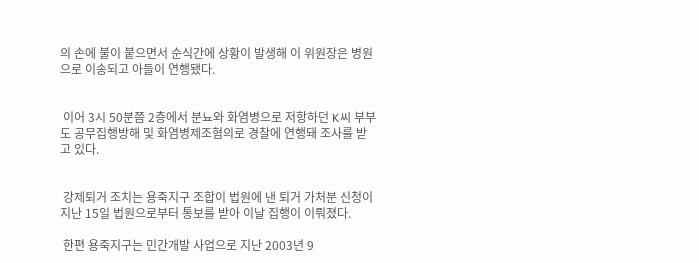의 손에 불이 붙으면서 순식간에 상황이 발생해 이 위원장은 병원으로 이송되고 아들이 연행됐다.


 이어 3시 50분쯤 2층에서 분뇨와 화염병으로 저항하던 K씨 부부도 공무집행방해 및 화염병제조혐의로 경찰에 연행돼 조사를 받고 있다.


 강제퇴거 조치는 용죽지구 조합이 법원에 낸 퇴거 가처분 신청이 지난 15일 법원으로부터 통보를 받아 이날 집행이 이뤄졌다.

 한편 용죽지구는 민간개발 사업으로 지난 2003년 9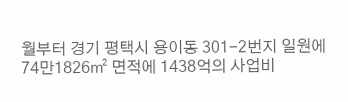월부터 경기 평택시 용이동 301-2번지 일원에 74만1826㎡ 면적에 1438억의 사업비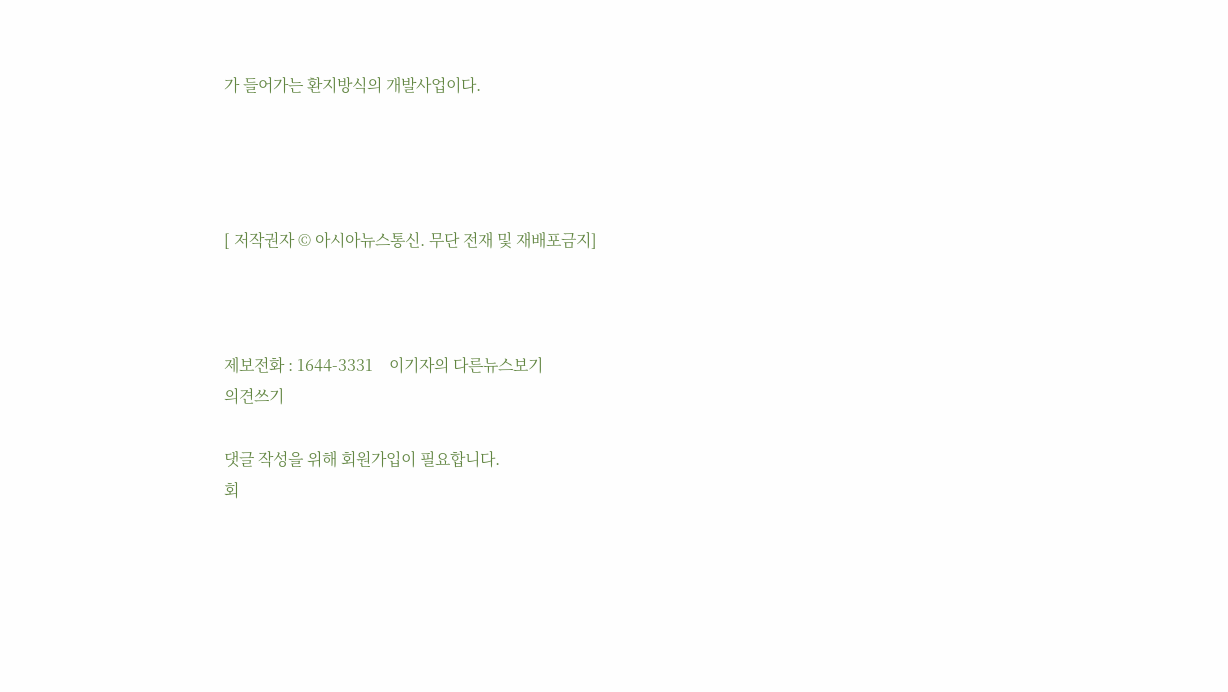가 들어가는 환지방식의 개발사업이다.




[ 저작권자 © 아시아뉴스통신. 무단 전재 및 재배포금지]



제보전화 : 1644-3331    이기자의 다른뉴스보기
의견쓰기

댓글 작성을 위해 회원가입이 필요합니다.
회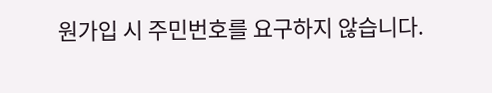원가입 시 주민번호를 요구하지 않습니다.